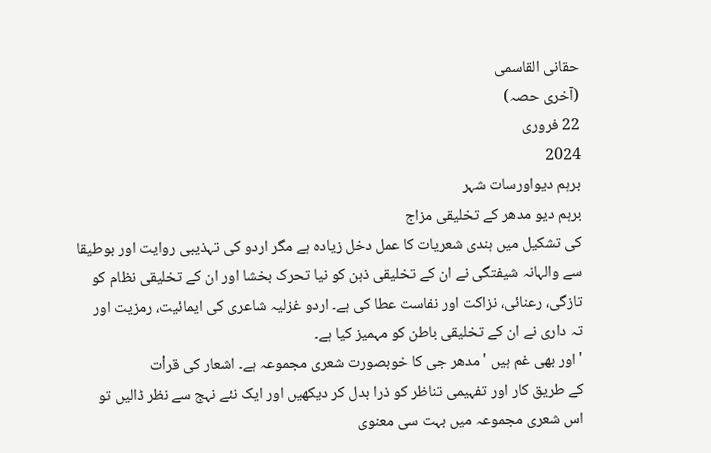حقانی القاسمی
(آخری حصہ)
22 فروری
2024
برہم دیواورسات شہر
برہم دیو مدھر کے تخلیقی مزاج
کی تشکیل میں ہندی شعریات کا عمل دخل زیادہ ہے مگر اردو کی تہذیبی روایت اور بوطیقا
سے والہانہ شیفتگی نے ان کے تخلیقی ذہن کو نیا تحرک بخشا اور ان کے تخلیقی نظام کو
تازگی، رعنائی، نزاکت اور نفاست عطا کی ہے۔ اردو غزلیہ شاعری کی ایمائیت، رمزیت اور
تہ داری نے ان کے تخلیقی باطن کو مہمیز کیا ہے۔
'اور بھی غم ہیں 'مدھر جی کا خوبصورت شعری مجموعہ ہے۔ اشعار کی قراْت
کے طریق کار اور تفہیمی تناظر کو ذرا بدل کر دیکھیں اور ایک نئے نہج سے نظر ڈالیں تو
اس شعری مجموعہ میں بہت سی معنوی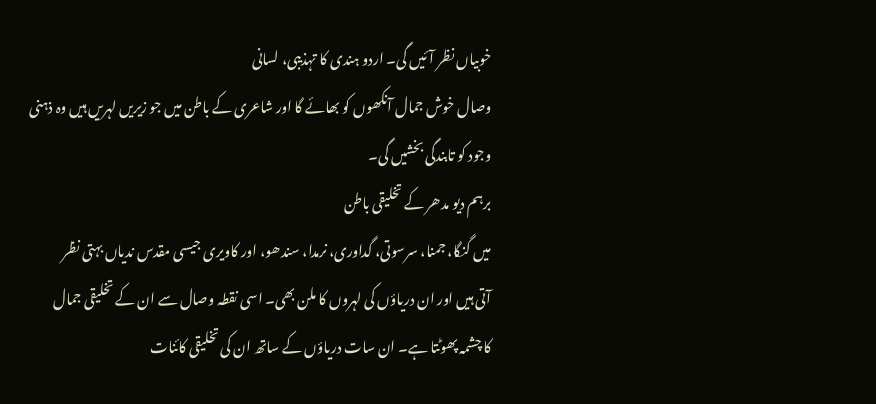خوبیاں نظر آئیں گی۔ اردو ہندی کا تہذیبی، لسانی
وصال خوش جمال آنکھوں کو بھائے گا اور شاعری کے باطن میں جو زیریں لہریں ہیں وہ ذہنی
وجود کو تابندگی بخشیں گی۔
برہم دیو مدھر کے تخلیقی باطن
میں گنگا، جمنا، سرسوتی، گداوری، نرمدا، سندھو، اور کاویری جیسی مقدس ندیاں بہتی نظر
آتی ہیں اور ان دریاؤں کی لہروں کا ملن بھی۔ اسی نقطہ وصال سے ان کے تخلیقی جمال
کا چشمہ پھوٹتا ہے۔ ان سات دریاؤں کے ساتھ ان کی تخلیقی کائنات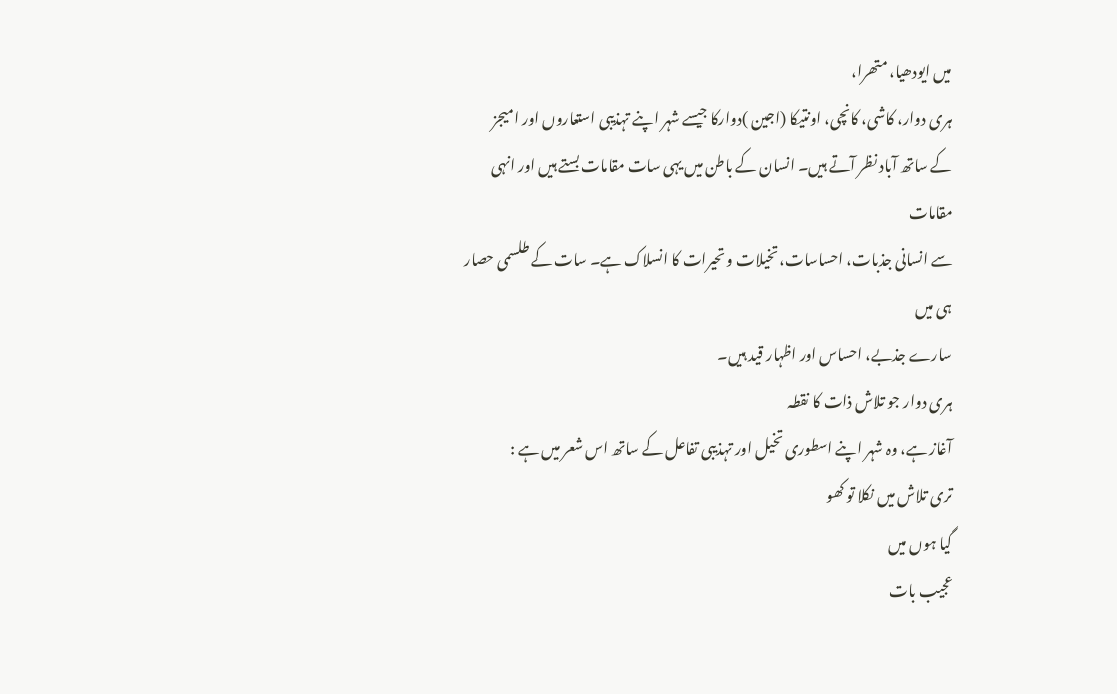میں ایودھیا، متھرا،
ہری دوار، کاشی، کانچی، اونتیکا (اجین )دوارکا جیسے شہر اپنے تہذیبی استعاروں اور امیجز
کے ساتھ آباد نظر آتے ہیں۔ انسان کے باطن میں یہی سات مقامات بستے ہیں اور انہی مقامات
سے انسانی جذبات، احساسات، تخیلات و تحیرات کا انسلاک ہے۔ سات کے طلسمی حصار ہی میں
سارے جذبے، احساس اور اظہار قید ہیں۔
ہری دوار جو تلاش ذات کا نقطہ
آغاز ہے، وہ شہر اپنے اسطوری تخیل اور تہذیبی تفاعل کے ساتھ اس شعر میں ہے :
تری تلاش میں نکلا تو کھو
گیا ہوں میں
عجیب بات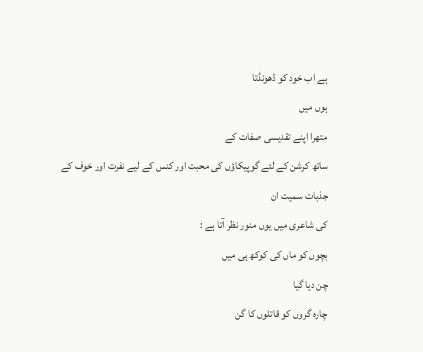ہے اب خود کو ڈھونڈتا
ہوں میں
متھرا اپنے تقدیسی صفات کے
ساتھ کرشن کے لئے گوپیکاؤں کی محبت اور کنس کے لیے نفرت اور خوف کے جذبات سمیت ان
کی شاعری میں یوں منور نظر آتا ہے :
بچوں کو ماں کی کوکھ ہی میں
چن دیا گیا
چارہ گروں کو قاتلوں کا گن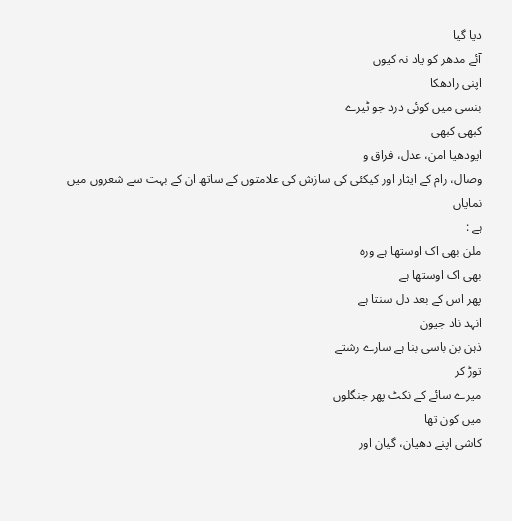دیا گیا
آئے مدھر کو یاد نہ کیوں
اپنی رادھکا
بنسی میں کوئی درد جو ٹیرے
کبھی کبھی
ایودھیا امن، عدل، فراق و
وصال، رام کے ایثار اور کیکئی کی سازش کی علامتوں کے ساتھ ان کے بہت سے شعروں میں نمایاں
ہے :
ملن بھی اک اوستھا ہے ورہ
بھی اک اوستھا ہے
پھر اس کے بعد دل سنتا ہے
انہد ناد جیون
ذہن بن باسی بنا ہے سارے رشتے
توڑ کر
میرے سائے کے نکٹ پھر جنگلوں
میں کون تھا
کاشی اپنے دھیان، گیان اور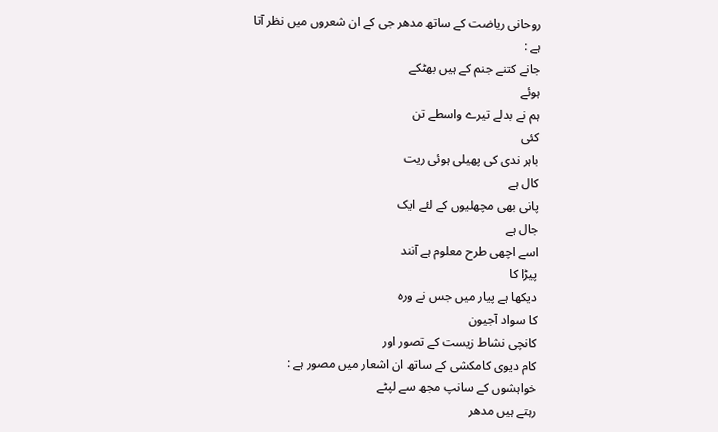روحانی ریاضت کے ساتھ مدھر جی کے ان شعروں میں نظر آتا ہے :
جانے کتنے جنم کے ہیں بھٹکے
ہوئے
ہم نے بدلے تیرے واسطے تن
کئی
باہر ندی کی پھیلی ہوئی ریت
کال ہے
پانی بھی مچھلیوں کے لئے ایک
جال ہے
اسے اچھی طرح معلوم ہے آنند
پیڑا کا
دیکھا ہے پیار میں جس نے ورہ
کا سواد آجیون
کانچی نشاط زیست کے تصور اور
کام دیوی کامکشی کے ساتھ ان اشعار میں مصور ہے :
خواہشوں کے سانپ مجھ سے لپٹے
رہتے ہیں مدھر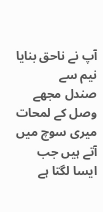آپ نے ناحق بنایا نیم سے
صندل مجھے
وصل کے لمحات میری سوچ میں
آتے ہیں جب
ایسا لگتا ہے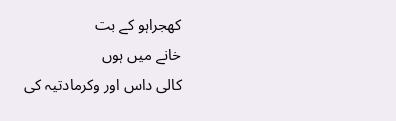کھجراہو کے بت
خانے میں ہوں
کالی داس اور وکرمادتیہ کی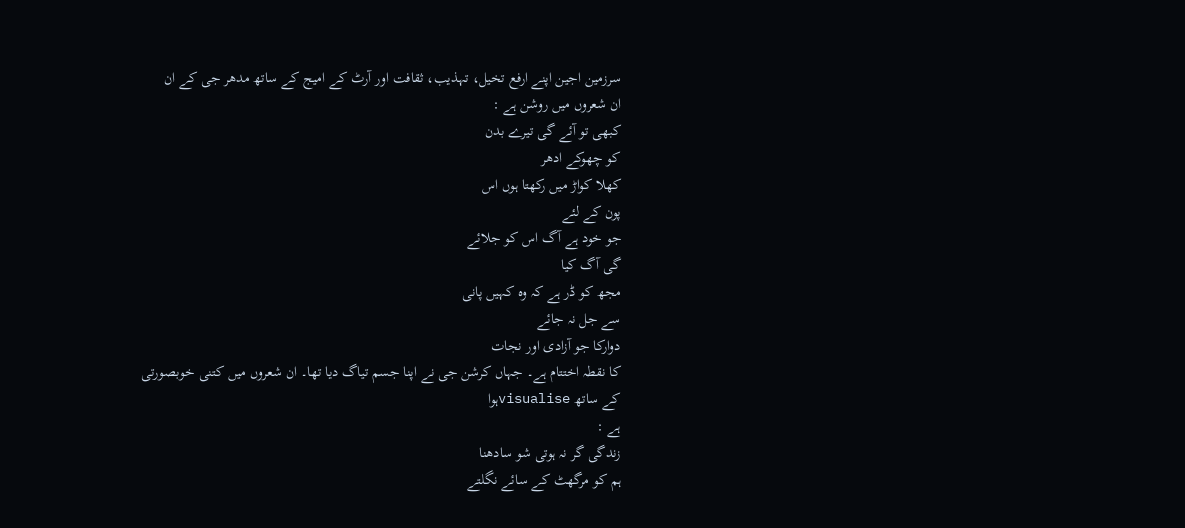سرزمین اجین اپنے ارفع تخیل، تہذیب، ثقافت اور آرٹ کے امیج کے ساتھ مدھر جی کے ان
ان شعروں میں روشن ہے :
کبھی تو آئے گی تیرے بدن
کو چھوکے ادھر
کھلا کواڑ میں رکھتا ہوں اس
پون کے لئے
جو خود ہے آگ اس کو جلائے
گی آگ کیا
مجھ کو ڈر ہے کہ وہ کہیں پانی
سے جل نہ جائے
دوارکا جو آزادی اور نجات
کا نقطہ اختتام ہے۔ جہاں کرشن جی نے اپنا جسم تیاگ دیا تھا۔ ان شعروں میں کتنی خوبصورتی
کے ساتھ visualiseہوا
ہے :
زندگی گر نہ ہوتی شو سادھنا
ہم کو مرگھٹ کے سائے نگلتے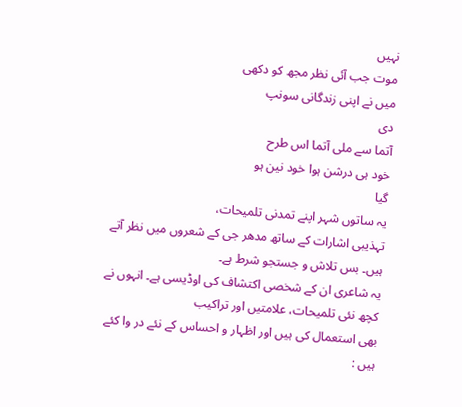نہیں
موت جب آئی نظر مجھ کو دکھی
میں نے اپنی زندگانی سونپ
دی
آتما سے ملی آتما اس طرح
خود ہی درشن ہوا خود نین ہو
گیا
یہ ساتوں شہر اپنے تمدنی تلمیحات،
تہذیبی اشارات کے ساتھ مدھر جی کے شعروں میں نظر آتے ہیں۔ بس تلاش و جستجو شرط ہے۔
یہ شاعری ان کے شخصی اکتشاف کی اوڈیسی ہے۔ انہوں نے کچھ نئی تلمیحات، علامتیں اور تراکیب
بھی استعمال کی ہیں اور اظہار و احساس کے نئے در وا کئے ہیں :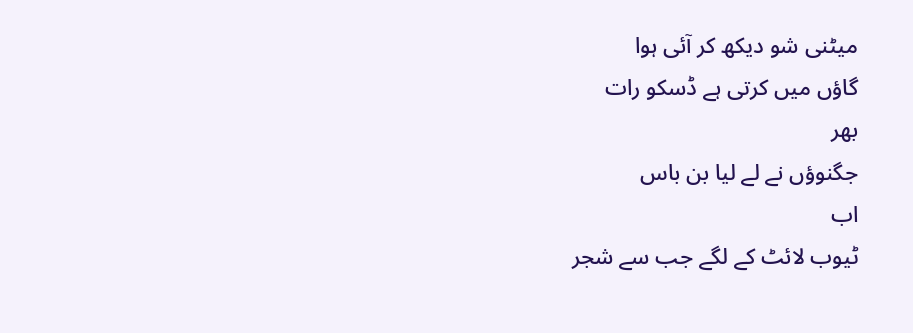میٹنی شو دیکھ کر آئی ہوا
گاؤں میں کرتی ہے ڈسکو رات
بھر
جگنوؤں نے لے لیا بن باس
اب
ٹیوب لائٹ کے لگے جب سے شجر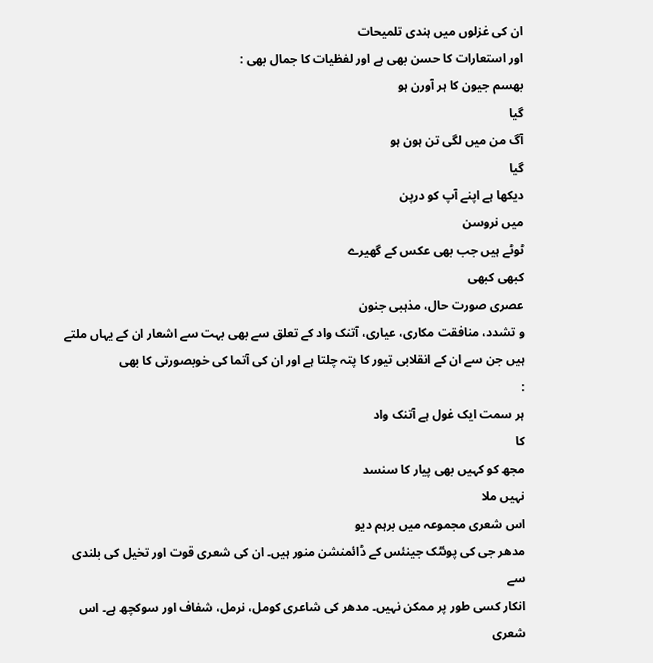ان کی غزلوں میں ہندی تلمیحات
اور استعارات کا حسن بھی ہے اور لفظیات کا جمال بھی :
بھسم جیون کا ہر آورن ہو
گیا
آگ من میں لگی تن ہون ہو
گیا
دیکھا ہے اپنے آپ کو درپن
میں نروسن
ٹوٹے ہیں جب بھی عکس کے گھیرے
کبھی کبھی
عصری صورت حال، مذہبی جنون
و تشدد، منافقت مکاری، عیاری، آتنک واد کے تعلق سے بھی بہت سے اشعار ان کے یہاں ملتے
ہیں جن سے ان کے انقلابی تیور کا پتہ چلتا ہے اور ان کی آتما کی خوبصورتی کا بھی
:
ہر سمت ایک غول ہے آتنک واد
کا
مجھ کو کہیں بھی پیار کا سنسد
نہیں ملا
اس شعری مجموعہ میں برہم دیو
مدھر جی کی پوئٹک جینئس کے ڈائمنشن منور ہیں۔ ان کی شعری قوت اور تخیل کی بلندی سے
انکار کسی طور پر ممکن نہیں۔ مدھر کی شاعری کومل، نرمل، شفاف اور سوکچھ ہے۔ اس شعری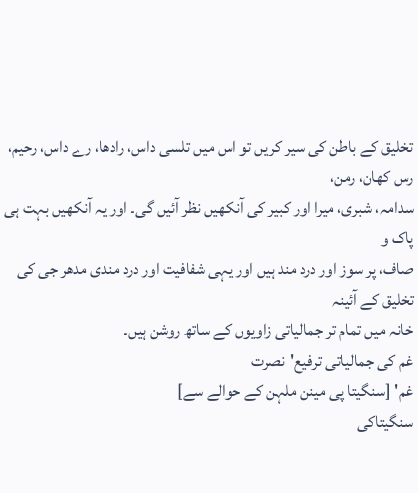تخلیق کے باطن کی سیر کریں تو اس میں تلسی داس، رادھا، رے داس، رحیم، رس کھان، رمن،
سدامہ، شبری، میرا اور کبیر کی آنکھیں نظر آئیں گی۔ اور یہ آنکھیں بہت ہی پاک و
صاف، پر سوز اور درد مند ہیں اور یہی شفافیت اور درد مندی مدھر جی کی تخلیق کے آئینہ
خانہ میں تمام تر جمالیاتی زاویوں کے ساتھ روشن ہیں۔
غم کی جمالیاتی ترفیع'نصرت
غم' [سنگیتا پی مینن ملہن کے حوالے سے]
سنگیتاکی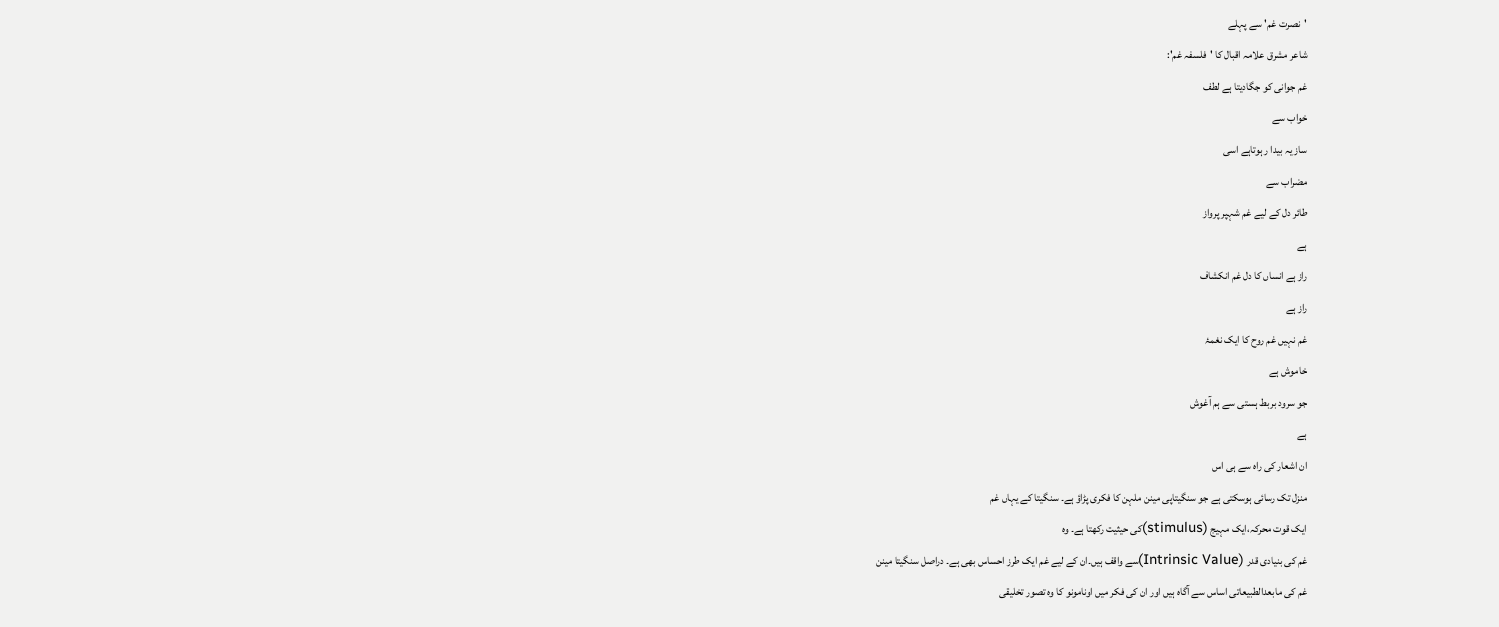'نصرت غم' سے پہلے
شاعر مشرق علامہ اقبال کا 'فلسفہ غم':
غم جوانی کو جگادیتا ہے لطف
خواب سے
ساز یہ بیدا ر ہوتاہے اسی
مضراب سے
طائر دل کے لیے غم شہپر پرواز
ہے
راز ہے انساں کا دل غم انکشاف
راز ہے
غم نہیں غم روح کا ایک نغمۂ
خاموش ہے
جو سرود بربط ہستی سے ہم آغوش
ہے
ان اشعار کی راہ سے ہی اس
منزل تک رسائی ہوسکتی ہے جو سنگیتاپی مینن ملہن کا فکری پڑاؤ ہے۔ سنگیتا کے یہاں غم
ایک قوت محرکہ،ایک مہیج (stimulus)کی حیثیت رکھتا ہے۔ وہ
غم کی بنیادی قدر (Intrinsic Value)سے واقف ہیں۔ان کے لیے غم ایک طرز احساس بھی ہے۔ دراصل سنگیتا مینن
غم کی مابعدالطبیعاتی اساس سے آگاہ ہیں اور ان کی فکر میں اونامونو کا وہ تصور تخلیقی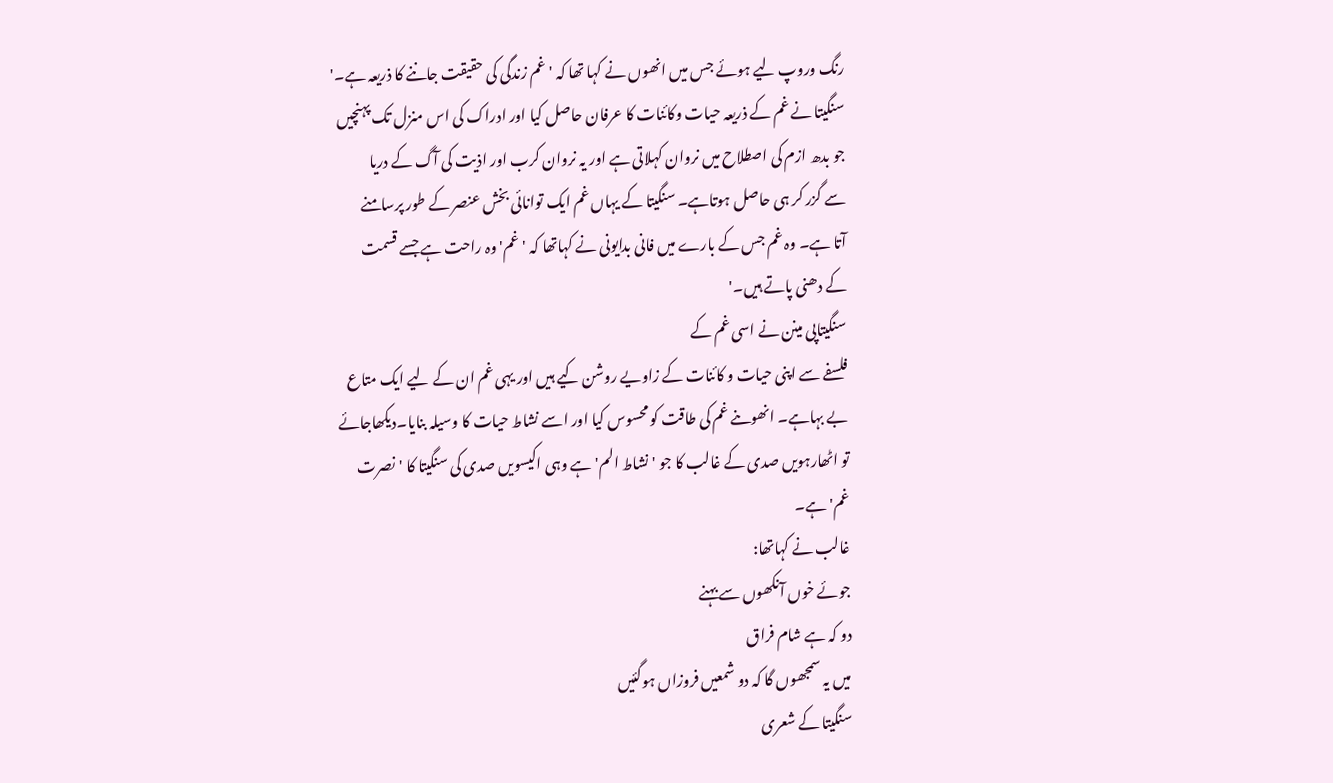رنگ وروپ لیے ہوئے جس میں انھوں نے کہا تھا کہ 'غم زندگی کی حقیقت جاننے کا ذریعہ ہے۔'
سنگیتا نے غم کے ذریعہ حیات وکائنات کا عرفان حاصل کیا اور ادراک کی اس منزل تک پہنچیں
جو بدھ ازم کی اصطلاح میں نروان کہلاتی ہے اور یہ نروان کرب اور اذیت کی آگ کے دریا
سے گزر کر ہی حاصل ہوتاہے۔ سنگیتا کے یہاں غم ایک توانائی بخش عنصر کے طور پرسامنے
آتا ہے۔ وہ غم جس کے بارے میں فانی بدایونی نے کہاتھا کہ 'غم' وہ راحت ہے جسے قسمت
کے دھنی پاتے ہیں۔'
سنگیتاپی مینن نے اسی غم کے
فلسفے سے اپنی حیات و کائنات کے زاویے روشن کیے ہیں اور یہی غم ان کے لیے ایک متاع
بے بہاہے۔ انھوںنے غم کی طاقت کو محسوس کیا اور اسے نشاط حیات کا وسیلہ بنایا۔دیکھاجائے
تو اٹھارہویں صدی کے غالب کا جو 'نشاط الم' ہے وہی اکیسویں صدی کی سنگیتا کا 'نصرت
غم' ہے۔
غالب نے کہاتھا:
جوئے خوں آنکھوں سے بہنے
دو کہ ہے شام فراق
میں یہ سمجھوں گا کہ دو شمعیں فروزاں ہوگئیں
سنگیتا کے شعری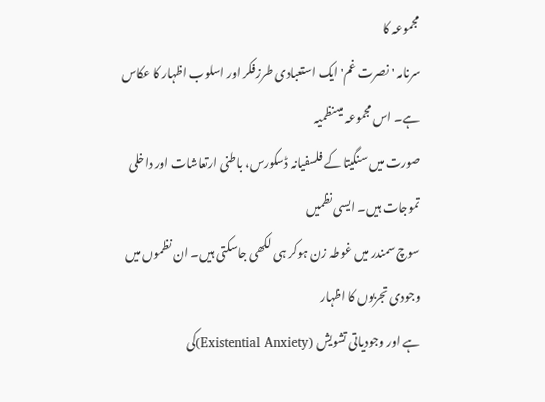مجموعہ کا
سرنامہ 'نصرت غم' ایک استعبادی طرزفکر اور اسلوب اظہار کا عکاس ہے۔ اس مجموعہ میںنظمیہ
صورت میں سنگیتا کے فلسفیانہ ڈسکورس، باطنی ارتعاشات اور داخلی تموجات ہیں۔ ایسی نظمیں
سوچ سمندر میں غوطہ زن ہوکر ہی لکھی جاسکتی ہیں۔ ان نظموں میں وجودی تجربوں کا اظہار
ہے اور وجودیاتی تشویش (Existential Anxiety)کی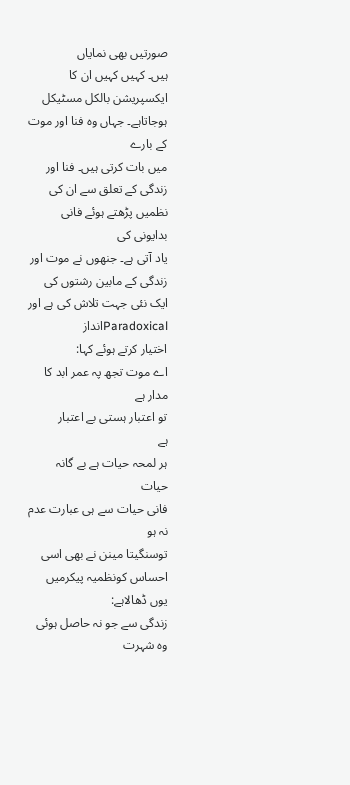صورتیں بھی نمایاں
ہیں۔ کہیں کہیں ان کا ایکسپریشن بالکل مسٹیکل ہوجاتاہے۔ جہاں وہ فنا اور موت کے بارے
میں بات کرتی ہیں۔ فنا اور زندگی کے تعلق سے ان کی نظمیں پڑھتے ہوئے فانی بدایونی کی
یاد آتی ہے۔ جنھوں نے موت اور زندگی کے مابین رشتوں کی ایک نئی جہت تلاش کی ہے اور
Paradoxicalانداز
اختیار کرتے ہوئے کہا:
اے موت تجھ پہ عمر ابد کا
مدار ہے
تو اعتبار ہستی بے اعتبار
ہے
ہر لمحہ حیات ہے بے گانہ حیات
فانی حیات سے ہی عبارت عدم
نہ ہو
توسنگیتا مینن نے بھی اسی
احساس کونظمیہ پیکرمیں یوں ڈھالاہے:
زندگی سے جو نہ حاصل ہوئی
وہ شہرت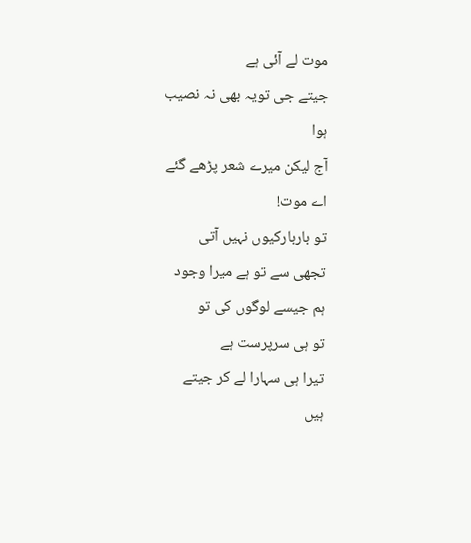موت لے آئی ہے
جیتے جی تویہ بھی نہ نصیب
ہوا
آج لیکن میرے شعر پڑھے گئے
اے موت!
تو باربارکیوں نہیں آتی
تجھی سے تو ہے میرا وجود
ہم جیسے لوگوں کی تو
تو ہی سرپرست ہے
تیرا ہی سہارا لے کر جیتے
ہیں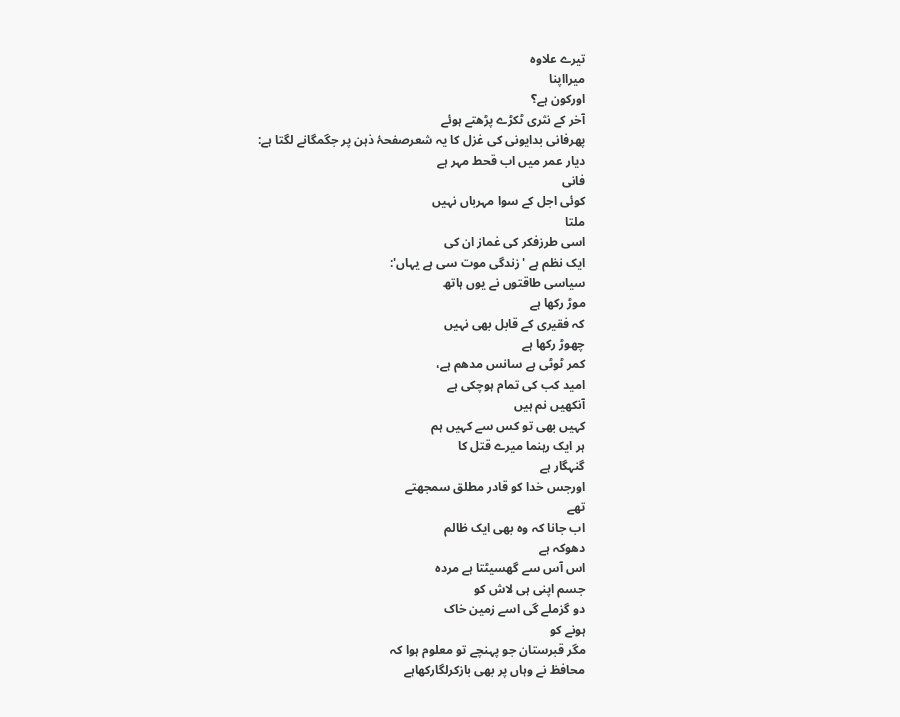تیرے علاوہ
میرااپنا
اورکون ہے؟
آخر کے نثری ٹکڑے پڑھتے ہوئے
پھرفانی بدایونی کی غزل کا یہ شعرصفحۂ ذہن پر جگمگانے لگتا ہے:
دیار عمر میں اب قحط مہر ہے
فانی
کوئی اجل کے سوا مہرباں نہیں
ملتا
اسی طرزفکر کی غماز ان کی
ایک نظم ہے 'زندگی موت سی ہے یہاں':
سیاسی طاقتوں نے یوں ہاتھ
موڑ رکھا ہے
کہ فقیری کے قابل بھی نہیں
چھوڑ رکھا ہے
کمر ٹوٹی ہے سانس مدھم ہے،
امید کب کی تمام ہوچکی ہے
آنکھیں نم ہیں
کہیں بھی تو کس سے کہیں ہم
ہر ایک رہنما میرے قتل کا
گنہگار ہے
اورجس خدا کو قادر مطلق سمجھتے
تھے
اب جانا کہ وہ بھی ایک ظالم
دھوکہ ہے
اس آس سے گھسیٹتا ہے مردہ
جسم اپنی ہی لاش کو
دو گزملے گی اسے زمین خاک
ہونے کو
مگر قبرستان جو پہنچے تو معلوم ہوا کہ
محافظ نے وہاں پر بھی بازکرلگارکھاہے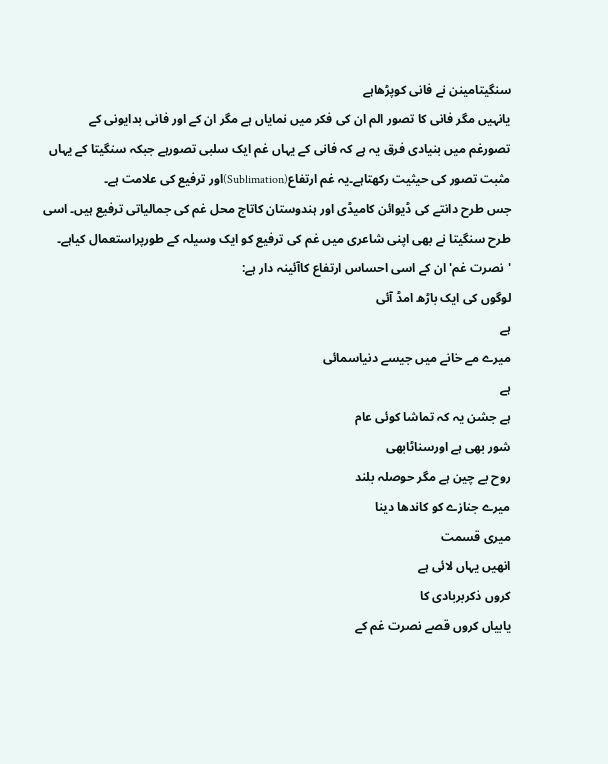سنگیتامینن نے فانی کوپڑھاہے
یانہیں مگر فانی کا تصور الم ان کی فکر میں نمایاں ہے مگر ان کے اور فانی بدایونی کے
تصورغم میں بنیادی فرق یہ ہے کہ فانی کے یہاں غم ایک سلبی تصورہے جبکہ سنگیتا کے یہاں
مثبت تصور کی حیثیت رکھتاہے۔یہ غم ارتفاع(Sublimation)اور ترفیع کی علامت ہے۔
جس طرح دانتے کی ڈیوائن کامیڈی اور ہندوستان کاتاج محل غم کی جمالیاتی ترفیع ہیں۔ اسی
طرح سنگیتا نے بھی اپنی شاعری میں غم کی ترفیع کو ایک وسیلہ کے طورپراستعمال کیاہے۔
'نصرت غم' ان کے اسی احساس ارتفاع کاآئینہ دار ہے:
لوگوں کی ایک باڑھ امڈ آئی
ہے
میرے مے خانے میں جیسے دنیاسمائی
ہے
ہے جشن یہ کہ تماشا کوئی عام
شور بھی ہے اورسناٹابھی
روح بے چین ہے مگر حوصلہ بلند
میرے جنازے کو کاندھا دینا
میری قسمت
انھیں یہاں لائی ہے
کروں ذکربربادی کا
یابیاں کروں قصے نصرت غم کے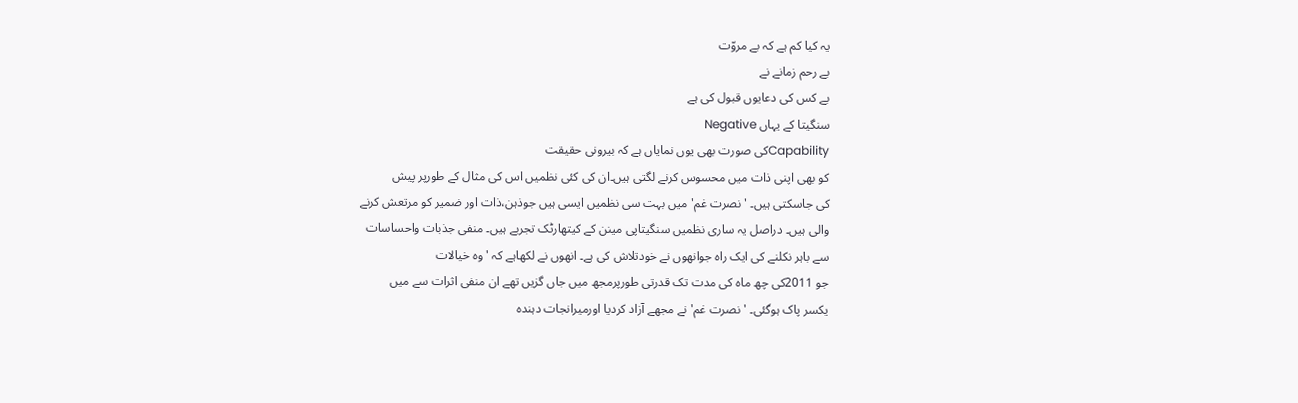یہ کیا کم ہے کہ بے مروّت
بے رحم زمانے نے
بے کس کی دعایوں قبول کی ہے
سنگیتا کے یہاں Negative
Capabilityکی صورت بھی یوں نمایاں ہے کہ بیرونی حقیقت
کو بھی اپنی ذات میں محسوس کرنے لگتی ہیں۔ان کی کئی نظمیں اس کی مثال کے طورپر پیش
کی جاسکتی ہیں۔ 'نصرت غم' میں بہت سی نظمیں ایسی ہیں جوذہن،ذات اور ضمیر کو مرتعش کرنے
والی ہیں۔ دراصل یہ ساری نظمیں سنگیتاپی مینن کے کیتھارٹک تجربے ہیں۔ منفی جذبات واحساسات
سے باہر نکلنے کی ایک راہ جوانھوں نے خودتلاش کی ہے۔ انھوں نے لکھاہے کہ 'وہ خیالات
جو 2011کی چھ ماہ کی مدت تک قدرتی طورپرمجھ میں جاں گزیں تھے ان منفی اثرات سے میں
یکسر پاک ہوگئی۔ 'نصرت غم' نے مجھے آزاد کردیا اورمیرانجات دہندہ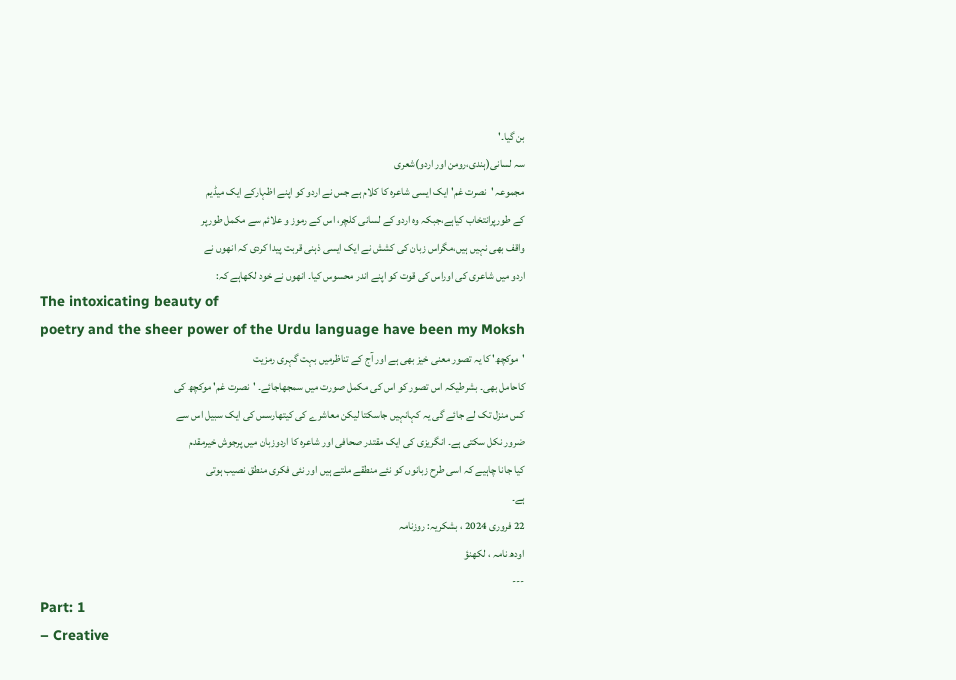بن گیا۔'
سہ لسانی(ہندی،رومن اور اردو)شعری
مجموعہ 'نصرت غم' ایک ایسی شاعرہ کا کلام ہے جس نے اردو کو اپنے اظہارکے ایک میڈیم
کے طورپرانتخاب کیاہے،جبکہ وہ اردو کے لسانی کلچر، اس کے رموز و علائم سے مکمل طورپر
واقف بھی نہیں ہیں،مگراس زبان کی کشش نے ایک ایسی ذہنی قربت پیدا کردی کہ انھوں نے
اردو میں شاعری کی اوراس کی قوت کو اپنے اندر محسوس کیا۔ انھوں نے خود لکھاہے کہ:
The intoxicating beauty of
poetry and the sheer power of the Urdu language have been my Moksh
'موکچھ' کا یہ تصور معنی خیز بھی ہے اور آج کے تناظرمیں بہت گہری رمزیت
کاحامل بھی۔ بشرطیکہ اس تصور کو اس کی مکمل صورت میں سمجھاجائے۔ 'نصرت غم' موکچھ کی
کس منزل تک لے جائے گی یہ کہانہیں جاسکتا لیکن معاشرے کی کیتھارسس کی ایک سبیل اس سے
ضرور نکل سکتی ہے۔ انگریزی کی ایک مقتدر صحافی اور شاعرہ کا اردوزبان میں پرجوش خیرمقدم
کیا جانا چاہیے کہ اسی طرح زبانوں کو نئے منطقے ملتے ہیں اور نئی فکری منطق نصیب ہوتی
ہے۔
22 فروری 2024 ، بشکریہ: روزنامہ
اودھ نامہ ، لکھنؤ
---
Part: 1
– Creative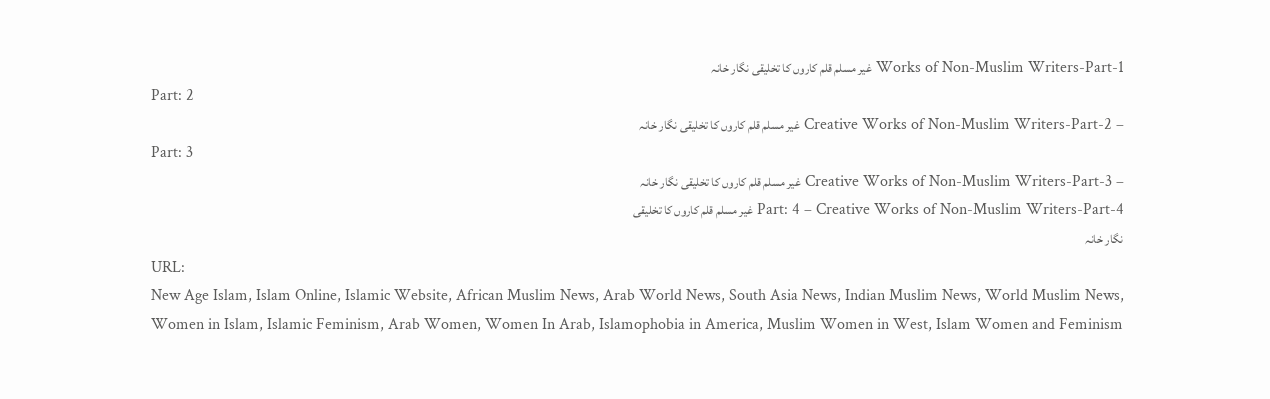Works of Non-Muslim Writers-Part-1 غیر مسلم قلم کاروں کا تخلیقی نگار خانہ
Part: 2
– Creative Works of Non-Muslim Writers-Part-2 غیر مسلم قلم کاروں کا تخلیقی نگار خانہ
Part: 3
– Creative Works of Non-Muslim Writers-Part-3 غیر مسلم قلم کاروں کا تخلیقی نگار خانہ
Part: 4 – Creative Works of Non-Muslim Writers-Part-4 غیر مسلم قلم کاروں کا تخلیقی
نگار خانہ
URL:
New Age Islam, Islam Online, Islamic Website, African Muslim News, Arab World News, South Asia News, Indian Muslim News, World Muslim News, Women in Islam, Islamic Feminism, Arab Women, Women In Arab, Islamophobia in America, Muslim Women in West, Islam Women and Feminism